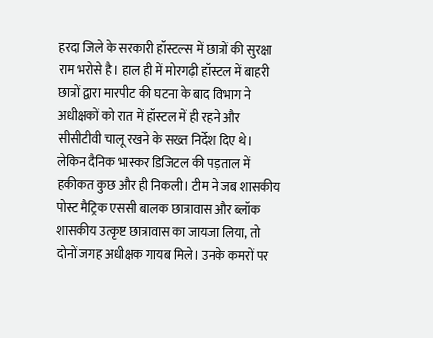हरदा जिले के सरकारी हॉस्टल्स में छात्रों की सुरक्षा राम भरोसे है। हाल ही में मोरगढ़ी हॉस्टल में बाहरी छात्रों द्वारा मारपीट की घटना के बाद विभाग ने अधीक्षकों को रात में हॉस्टल में ही रहने और सीसीटीवी चालू रखने के सख्त निर्देश दिए थे। लेकिन दैनिक भास्कर डिजिटल की पड़ताल में हकीकत कुछ और ही निकली। टीम ने जब शासकीय पोस्ट मैट्रिक एससी बालक छात्रावास और ब्लॉक शासकीय उत्कृष्ट छात्रावास का जायजा लिया, तो दोनों जगह अधीक्षक गायब मिले। उनके कमरों पर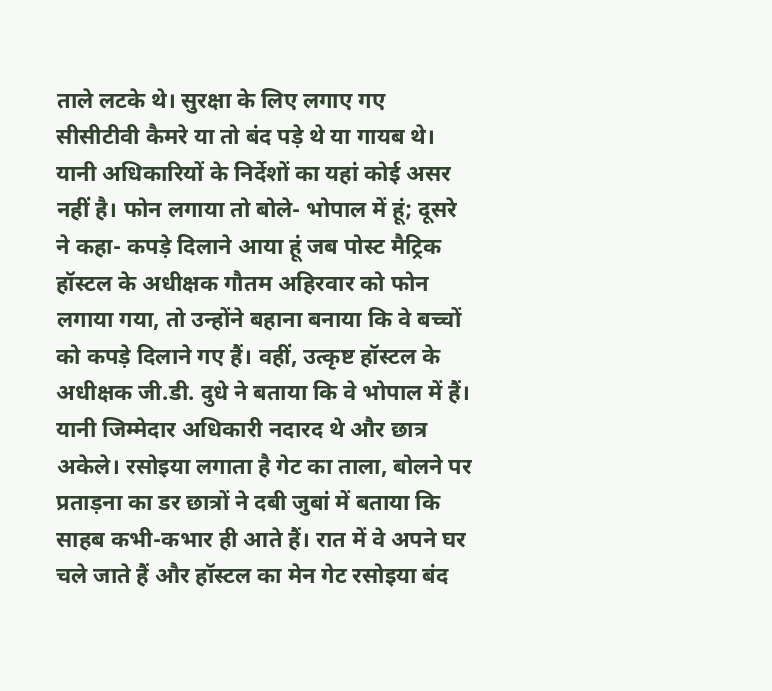ताले लटके थे। सुरक्षा के लिए लगाए गए सीसीटीवी कैमरे या तो बंद पड़े थे या गायब थे। यानी अधिकारियों के निर्देशों का यहां कोई असर नहीं है। फोन लगाया तो बोले- भोपाल में हूं; दूसरे ने कहा- कपड़े दिलाने आया हूं जब पोस्ट मैट्रिक हॉस्टल के अधीक्षक गौतम अहिरवार को फोन लगाया गया, तो उन्होंने बहाना बनाया कि वे बच्चों को कपड़े दिलाने गए हैं। वहीं, उत्कृष्ट हॉस्टल के अधीक्षक जी.डी. दुधे ने बताया कि वे भोपाल में हैं। यानी जिम्मेदार अधिकारी नदारद थे और छात्र अकेले। रसोइया लगाता है गेट का ताला, बोलने पर प्रताड़ना का डर छात्रों ने दबी जुबां में बताया कि साहब कभी-कभार ही आते हैं। रात में वे अपने घर चले जाते हैं और हॉस्टल का मेन गेट रसोइया बंद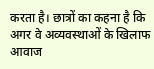करता है। छात्रों का कहना है कि अगर वे अव्यवस्थाओं के खिलाफ आवाज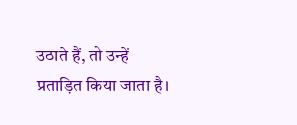उठाते हैं, तो उन्हें प्रताड़ित किया जाता है।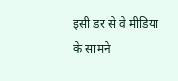इसी डर से वे मीडिया के सामने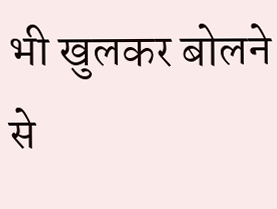भी खुलकर बोलने से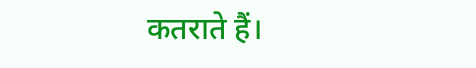कतराते हैं।